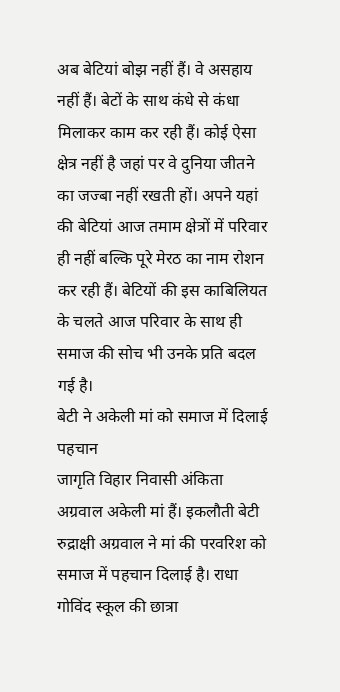अब बेटियां बोझ नहीं हैं। वे असहाय नहीं हैं। बेटों के साथ कंधे से कंधा मिलाकर काम कर रही हैं। कोई ऐसा क्षेत्र नहीं है जहां पर वे दुनिया जीतने का जज्बा नहीं रखती हों। अपने यहां की बेटियां आज तमाम क्षेत्रों में परिवार ही नहीं बल्कि पूरे मेरठ का नाम रोशन कर रही हैं। बेटियों की इस काबिलियत के चलते आज परिवार के साथ ही समाज की सोच भी उनके प्रति बदल गई है।
बेटी ने अकेली मां को समाज में दिलाई पहचान
जागृति विहार निवासी अंकिता अग्रवाल अकेली मां हैं। इकलौती बेटी रुद्राक्षी अग्रवाल ने मां की परवरिश को समाज में पहचान दिलाई है। राधा गोविंद स्कूल की छात्रा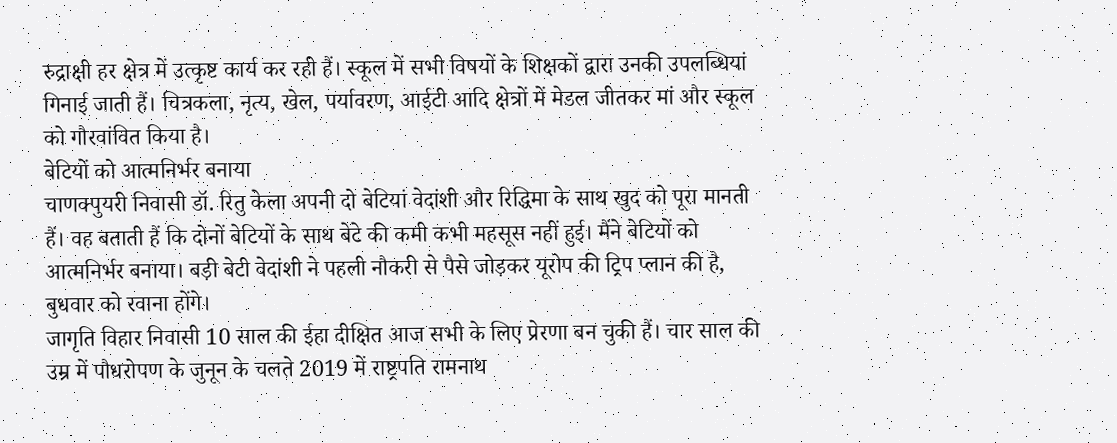रुद्राक्षी हर क्षेत्र में उत्कृष्ट कार्य कर रही हैं। स्कूल में सभी विषयों के शिक्षकों द्वारा उनकी उपलब्धियां गिनाई जाती हैं। चित्रकला, नृत्य, खेल, पर्यावरण, आईटी आदि क्षेत्रों में मेडल जीतकर मां और स्कूल को गौरवांवित किया है।
बेटियों को आत्मनिर्भर बनाया
चाणक्पुयरी निवासी डॉ. रितु केला अपनी दो बेटियां वेदांशी और रिद्धिमा के साथ खुद को पूरा मानती हैं। वह बताती हैं कि दोनों बेटियों के साथ बेटे की कमी कभी महसूस नहीं हुई। मैंने बेटियों को आत्मनिर्भर बनाया। बड़ी बेटी वेदांशी ने पहली नौकरी से पैसे जोड़कर यूरोप की ट्रिप प्लान की है, बुधवार को रवाना होंगे।
जागृति विहार निवासी 10 साल की ईहा दीक्षित आज सभी के लिए प्रेरणा बन चुकी हैं। चार साल की उम्र में पौधरोपण के जुनून के चलते 2019 में राष्ट्रपति रामनाथ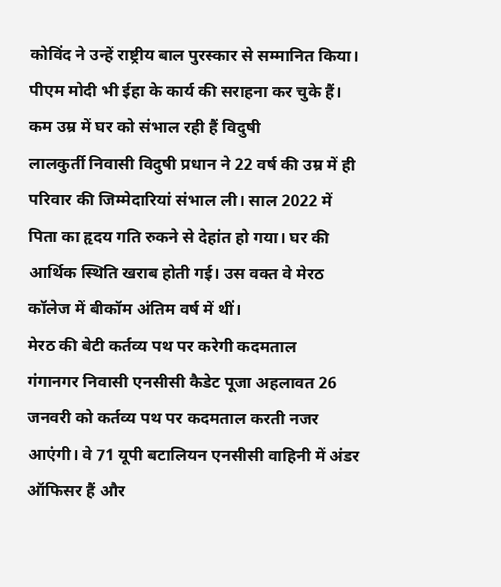कोविंद ने उन्हें राष्ट्रीय बाल पुरस्कार से सम्मानित किया। पीएम मोदी भी ईहा के कार्य की सराहना कर चुके हैं।
कम उम्र में घर को संभाल रही हैं विदुषी
लालकुर्ती निवासी विदुषी प्रधान ने 22 वर्ष की उम्र में ही परिवार की जिम्मेदारियां संभाल ली। साल 2022 में पिता का हृदय गति रुकने से देहांत हो गया। घर की आर्थिक स्थिति खराब होती गई। उस वक्त वे मेरठ कॉलेज में बीकॉम अंतिम वर्ष में थीं।
मेरठ की बेटी कर्तव्य पथ पर करेगी कदमताल
गंगानगर निवासी एनसीसी कैडेट पूजा अहलावत 26 जनवरी को कर्तव्य पथ पर कदमताल करती नजर आएंगी। वे 71 यूपी बटालियन एनसीसी वाहिनी में अंडर ऑफिसर हैं और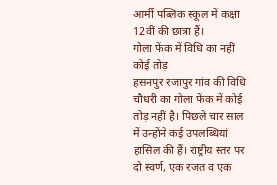आर्मी पब्लिक स्कूल में कक्षा 12वीं की छात्रा हैं।
गोला फेंक में विधि का नहीं कोई तोड़
हसनपुर रजापुर गांव की विधि चौधरी का गोला फेंक में कोई तोड़ नहीं है। पिछले चार साल में उन्होंने कई उपलब्धियां हासिल की हैं। राष्ट्रीय स्तर पर दो स्वर्ण, एक रजत व एक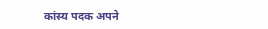कांस्य पदक अपने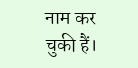नाम कर चुकी हैं।